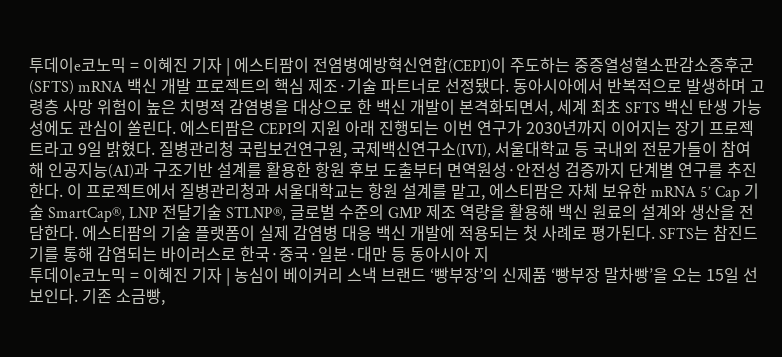투데이e코노믹 = 이혜진 기자 | 에스티팜이 전염병예방혁신연합(CEPI)이 주도하는 중증열성혈소판감소증후군(SFTS) mRNA 백신 개발 프로젝트의 핵심 제조·기술 파트너로 선정됐다. 동아시아에서 반복적으로 발생하며 고령층 사망 위험이 높은 치명적 감염병을 대상으로 한 백신 개발이 본격화되면서, 세계 최초 SFTS 백신 탄생 가능성에도 관심이 쏠린다. 에스티팜은 CEPI의 지원 아래 진행되는 이번 연구가 2030년까지 이어지는 장기 프로젝트라고 9일 밝혔다. 질병관리청 국립보건연구원, 국제백신연구소(IVI), 서울대학교 등 국내외 전문가들이 참여해 인공지능(AI)과 구조기반 설계를 활용한 항원 후보 도출부터 면역원성·안전성 검증까지 단계별 연구를 추진한다. 이 프로젝트에서 질병관리청과 서울대학교는 항원 설계를 맡고, 에스티팜은 자체 보유한 mRNA 5’ Cap 기술 SmartCap®, LNP 전달기술 STLNP®, 글로벌 수준의 GMP 제조 역량을 활용해 백신 원료의 설계와 생산을 전담한다. 에스티팜의 기술 플랫폼이 실제 감염병 대응 백신 개발에 적용되는 첫 사례로 평가된다. SFTS는 참진드기를 통해 감염되는 바이러스로 한국·중국·일본·대만 등 동아시아 지
투데이e코노믹 = 이혜진 기자 | 농심이 베이커리 스낵 브랜드 ‘빵부장’의 신제품 ‘빵부장 말차빵’을 오는 15일 선보인다. 기존 소금빵,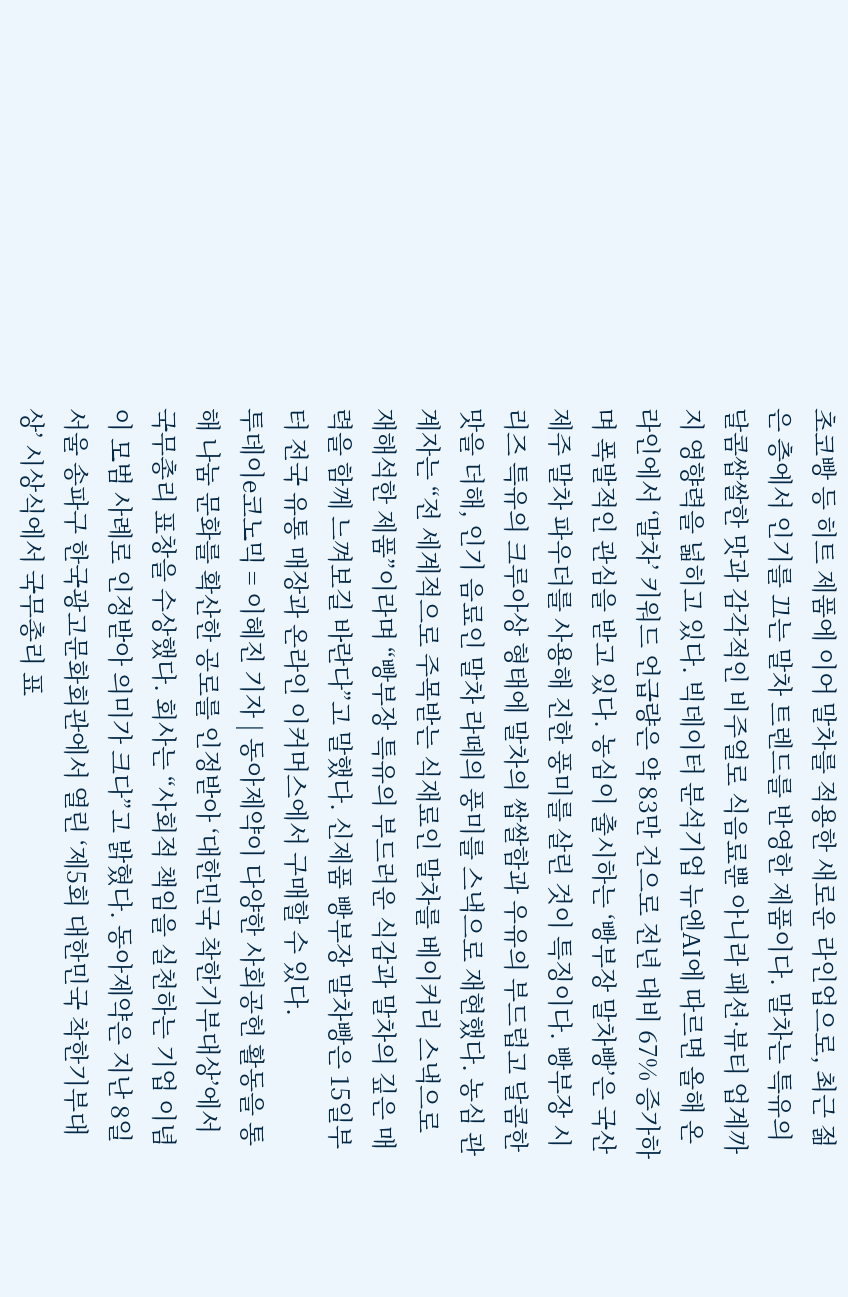초코빵 등 히트 제품에 이어 말차를 적용한 새로운 라인업으로, 최근 젊은 층에서 인기를 끄는 말차 트렌드를 반영한 제품이다. 말차는 특유의 달콤쌉쌀한 맛과 감각적인 비주얼로 식음료뿐 아니라 패션·뷰티 업계까지 영향력을 넓히고 있다. 빅데이터 분석기업 뉴엔AI에 따르면 올해 온라인에서 ‘말차’ 키워드 언급량은 약 83만 건으로 전년 대비 67% 증가하며 폭발적인 관심을 받고 있다. 농심이 출시하는 ‘빵부장 말차빵’은 국산 제주 말차 파우더를 사용해 진한 풍미를 살린 것이 특징이다. 빵부장 시리즈 특유의 크루아상 형태에 말차의 쌉쌀함과 우유의 부드럽고 달콤한 맛을 더해, 인기 음료인 말차 라떼의 풍미를 스낵으로 재현했다. 농심 관계자는 “전 세계적으로 주목받는 식재료인 말차를 베이커리 스낵으로 재해석한 제품”이라며 “빵부장 특유의 부드러운 식감과 말차의 깊은 매력을 함께 느껴보길 바란다”고 말했다. 신제품 빵부장 말차빵은 15일부터 전국 유통 매장과 온라인 이커머스에서 구매할 수 있다.
투데이e코노믹 = 이혜진 기자 | 동아제약이 다양한 사회공헌 활동을 통해 나눔 문화를 확산한 공로를 인정받아 ‘대한민국 착한기부대상’에서 국무총리 표창을 수상했다. 회사는 “사회적 책임을 실천하는 기업 이념이 모범 사례로 인정받아 의미가 크다”고 밝혔다. 동아제약은 지난 8일 서울 송파구 한국광고문화회관에서 열린 ‘제5회 대한민국 착한기부대상’ 시상식에서 국무총리 표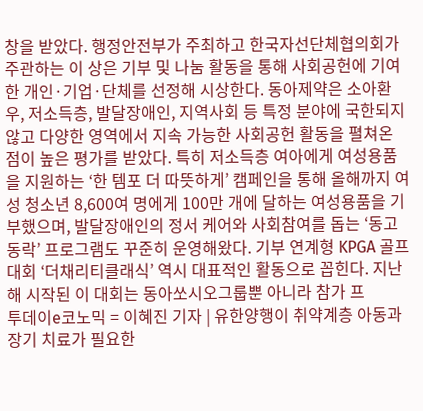창을 받았다. 행정안전부가 주최하고 한국자선단체협의회가 주관하는 이 상은 기부 및 나눔 활동을 통해 사회공헌에 기여한 개인·기업·단체를 선정해 시상한다. 동아제약은 소아환우, 저소득층, 발달장애인, 지역사회 등 특정 분야에 국한되지 않고 다양한 영역에서 지속 가능한 사회공헌 활동을 펼쳐온 점이 높은 평가를 받았다. 특히 저소득층 여아에게 여성용품을 지원하는 ‘한 템포 더 따뜻하게’ 캠페인을 통해 올해까지 여성 청소년 8,600여 명에게 100만 개에 달하는 여성용품을 기부했으며, 발달장애인의 정서 케어와 사회참여를 돕는 ‘동고동락’ 프로그램도 꾸준히 운영해왔다. 기부 연계형 KPGA 골프대회 ‘더채리티클래식’ 역시 대표적인 활동으로 꼽힌다. 지난해 시작된 이 대회는 동아쏘시오그룹뿐 아니라 참가 프
투데이e코노믹 = 이혜진 기자 | 유한양행이 취약계층 아동과 장기 치료가 필요한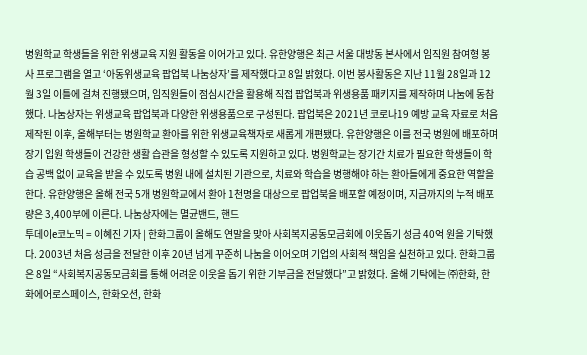병원학교 학생들을 위한 위생교육 지원 활동을 이어가고 있다. 유한양행은 최근 서울 대방동 본사에서 임직원 참여형 봉사 프로그램을 열고 ‘아동위생교육 팝업북 나눔상자’를 제작했다고 8일 밝혔다. 이번 봉사활동은 지난 11월 28일과 12월 3일 이틀에 걸쳐 진행됐으며, 임직원들이 점심시간을 활용해 직접 팝업북과 위생용품 패키지를 제작하며 나눔에 동참했다. 나눔상자는 위생교육 팝업북과 다양한 위생용품으로 구성된다. 팝업북은 2021년 코로나19 예방 교육 자료로 처음 제작된 이후, 올해부터는 병원학교 환아를 위한 위생교육책자로 새롭게 개편됐다. 유한양행은 이를 전국 병원에 배포하며 장기 입원 학생들이 건강한 생활 습관을 형성할 수 있도록 지원하고 있다. 병원학교는 장기간 치료가 필요한 학생들이 학습 공백 없이 교육을 받을 수 있도록 병원 내에 설치된 기관으로, 치료와 학습을 병행해야 하는 환아들에게 중요한 역할을 한다. 유한양행은 올해 전국 5개 병원학교에서 환아 1천명을 대상으로 팝업북을 배포할 예정이며, 지금까지의 누적 배포량은 3,400부에 이른다. 나눔상자에는 멸균밴드, 핸드
투데이e코노믹 = 이혜진 기자 | 한화그룹이 올해도 연말을 맞아 사회복지공동모금회에 이웃돕기 성금 40억 원을 기탁했다. 2003년 처음 성금을 전달한 이후 20년 넘게 꾸준히 나눔을 이어오며 기업의 사회적 책임을 실천하고 있다. 한화그룹은 8일 “사회복지공동모금회를 통해 어려운 이웃을 돕기 위한 기부금을 전달했다”고 밝혔다. 올해 기탁에는 ㈜한화, 한화에어로스페이스, 한화오션, 한화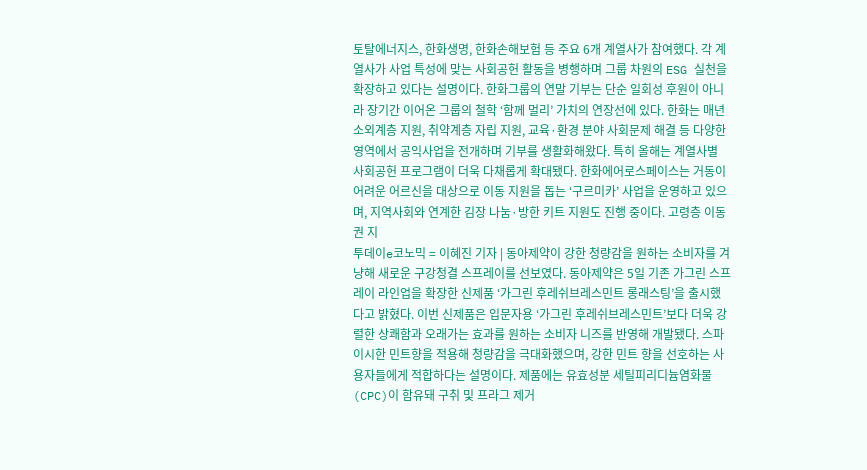토탈에너지스, 한화생명, 한화손해보험 등 주요 6개 계열사가 참여했다. 각 계열사가 사업 특성에 맞는 사회공헌 활동을 병행하며 그룹 차원의 ESG 실천을 확장하고 있다는 설명이다. 한화그룹의 연말 기부는 단순 일회성 후원이 아니라 장기간 이어온 그룹의 철학 ‘함께 멀리’ 가치의 연장선에 있다. 한화는 매년 소외계층 지원, 취약계층 자립 지원, 교육·환경 분야 사회문제 해결 등 다양한 영역에서 공익사업을 전개하며 기부를 생활화해왔다. 특히 올해는 계열사별 사회공헌 프로그램이 더욱 다채롭게 확대됐다. 한화에어로스페이스는 거동이 어려운 어르신을 대상으로 이동 지원을 돕는 ‘구르미카’ 사업을 운영하고 있으며, 지역사회와 연계한 김장 나눔·방한 키트 지원도 진행 중이다. 고령층 이동권 지
투데이e코노믹 = 이혜진 기자 | 동아제약이 강한 청량감을 원하는 소비자를 겨냥해 새로운 구강청결 스프레이를 선보였다. 동아제약은 5일 기존 가그린 스프레이 라인업을 확장한 신제품 ‘가그린 후레쉬브레스민트 롱래스팅’을 출시했다고 밝혔다. 이번 신제품은 입문자용 ‘가그린 후레쉬브레스민트’보다 더욱 강렬한 상쾌함과 오래가는 효과를 원하는 소비자 니즈를 반영해 개발됐다. 스파이시한 민트향을 적용해 청량감을 극대화했으며, 강한 민트 향을 선호하는 사용자들에게 적합하다는 설명이다. 제품에는 유효성분 세틸피리디늄염화물(CPC)이 함유돼 구취 및 프라그 제거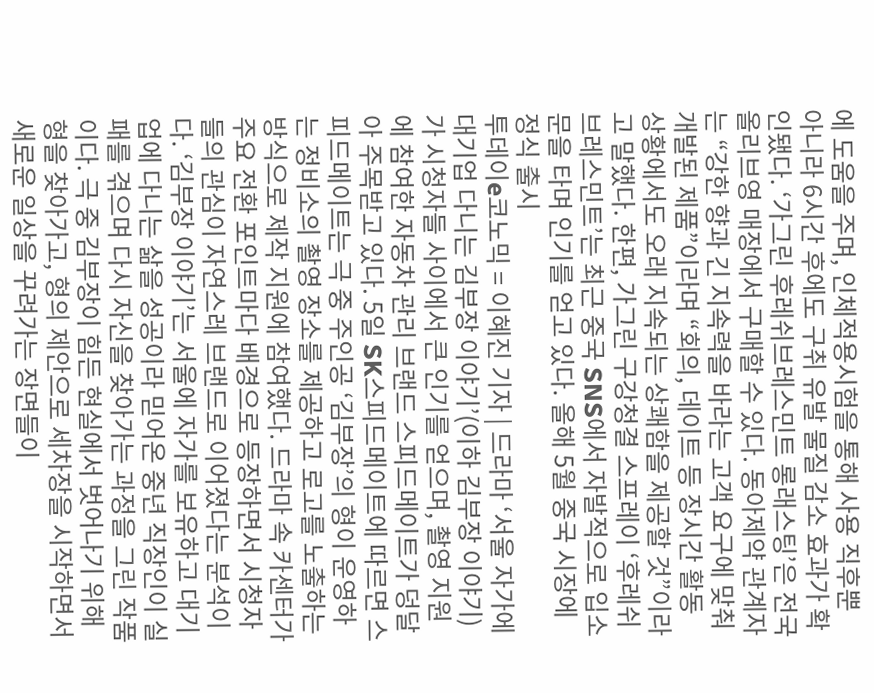에 도움을 주며, 인체적용시험을 통해 사용 직후뿐 아니라 6시간 후에도 구취 유발 물질 감소 효과가 확인됐다. ‘가그린 후레쉬브레스민트 롱래스팅’은 전국 올리브영 매장에서 구매할 수 있다. 동아제약 관계자는 “강한 향과 긴 지속력을 바라는 고객 요구에 맞춰 개발된 제품”이라며 “회의, 데이트 등 장시간 활동 상황에서도 오래 지속되는 상쾌함을 제공할 것”이라고 말했다. 한편, 가그린 구강청결 스프레이 ‘후레쉬브레스민트’는 최근 중국 SNS에서 자발적으로 입소문을 타며 인기를 얻고 있다. 올해 5월 중국 시장에 정식 출시
투데이e코노믹 = 이혜진 기자 | 드라마 ‘서울 자가에 대기업 다니는 김부장 이야기’(이하 김부장 이야기)가 시청자들 사이에서 큰 인기를 얻으며, 촬영 지원에 참여한 자동차 관리 브랜드 스피드메이트가 덩달아 주목받고 있다. 5일 SK스피드메이트에 따르면 스피드메이트는 극 중 주인공 ‘김부장’의 형이 운영하는 정비소의 촬영 장소를 제공하고 로고를 노출하는 방식으로 제작 지원에 참여했다. 드라마 속 카센터가 주요 전환 포인트마다 배경으로 등장하면서 시청자들의 관심이 자연스레 브랜드로 이어졌다는 분석이다. ‘김부장 이야기’는 서울에 자가를 보유하고 대기업에 다니는 삶을 성공이라 믿어온 중년 직장인이 실패를 겪으며 다시 자신을 찾아가는 과정을 그린 작품이다. 극 중 김부장이 힘든 현실에서 벗어나기 위해 형을 찾아가고, 형의 제안으로 세차장을 시작하면서 새로운 일상을 꾸려가는 장면들이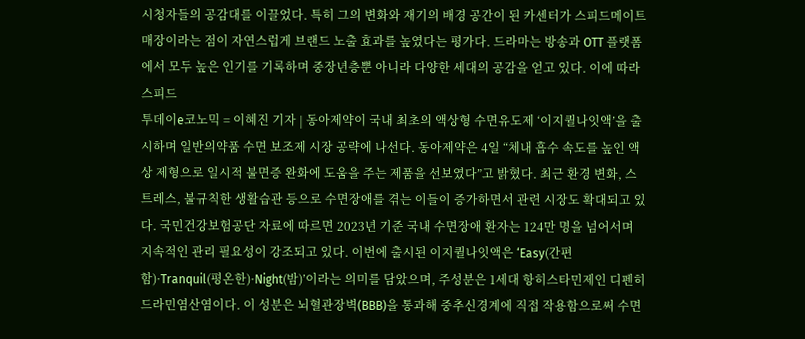시청자들의 공감대를 이끌었다. 특히 그의 변화와 재기의 배경 공간이 된 카센터가 스피드메이트 매장이라는 점이 자연스럽게 브랜드 노출 효과를 높였다는 평가다. 드라마는 방송과 OTT 플랫폼에서 모두 높은 인기를 기록하며 중장년층뿐 아니라 다양한 세대의 공감을 얻고 있다. 이에 따라 스피드
투데이e코노믹 = 이혜진 기자 | 동아제약이 국내 최초의 액상형 수면유도제 ‘이지퀼나잇액’을 출시하며 일반의약품 수면 보조제 시장 공략에 나선다. 동아제약은 4일 “체내 흡수 속도를 높인 액상 제형으로 일시적 불면증 완화에 도움을 주는 제품을 선보였다”고 밝혔다. 최근 환경 변화, 스트레스, 불규칙한 생활습관 등으로 수면장애를 겪는 이들이 증가하면서 관련 시장도 확대되고 있다. 국민건강보험공단 자료에 따르면 2023년 기준 국내 수면장애 환자는 124만 명을 넘어서며 지속적인 관리 필요성이 강조되고 있다. 이번에 출시된 이지퀼나잇액은 ‘Easy(간편함)·Tranquil(평온한)·Night(밤)’이라는 의미를 담았으며, 주성분은 1세대 항히스타민제인 디펜히드라민염산염이다. 이 성분은 뇌혈관장벽(BBB)을 통과해 중추신경계에 직접 작용함으로써 수면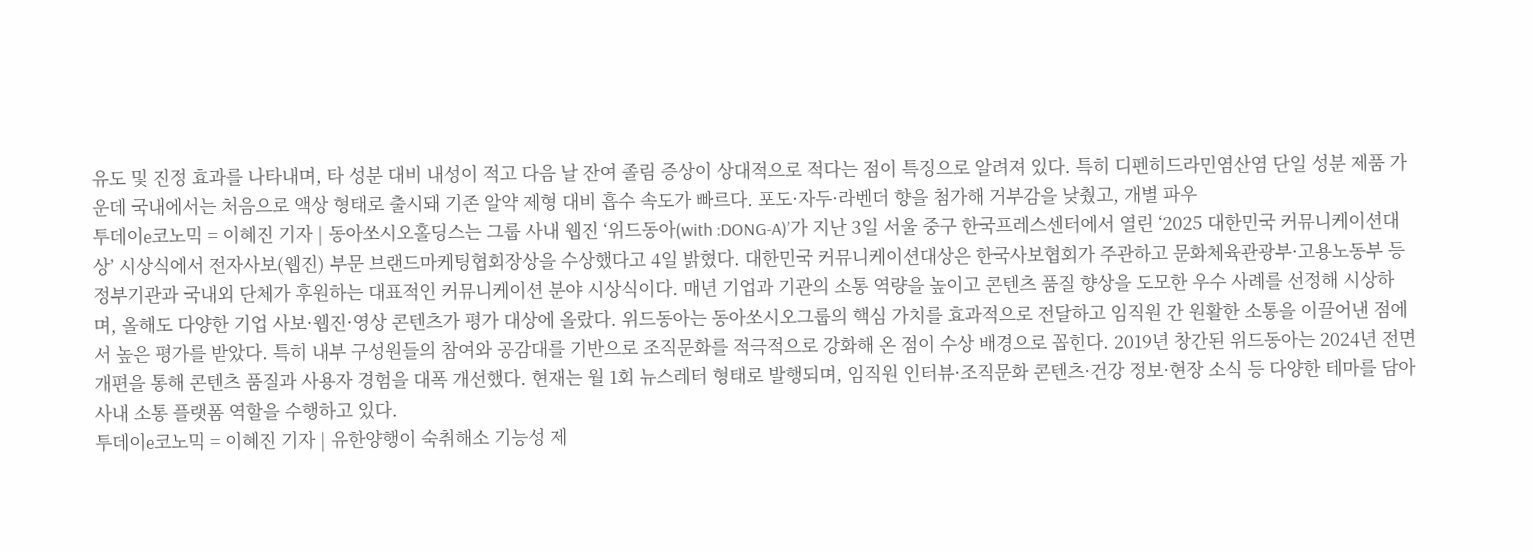유도 및 진정 효과를 나타내며, 타 성분 대비 내성이 적고 다음 날 잔여 졸림 증상이 상대적으로 적다는 점이 특징으로 알려져 있다. 특히 디펜히드라민염산염 단일 성분 제품 가운데 국내에서는 처음으로 액상 형태로 출시돼 기존 알약 제형 대비 흡수 속도가 빠르다. 포도·자두·라벤더 향을 첨가해 거부감을 낮췄고, 개별 파우
투데이e코노믹 = 이혜진 기자 | 동아쏘시오홀딩스는 그룹 사내 웹진 ‘위드동아(with :DONG-A)’가 지난 3일 서울 중구 한국프레스센터에서 열린 ‘2025 대한민국 커뮤니케이션대상’ 시상식에서 전자사보(웹진) 부문 브랜드마케팅협회장상을 수상했다고 4일 밝혔다. 대한민국 커뮤니케이션대상은 한국사보협회가 주관하고 문화체육관광부·고용노동부 등 정부기관과 국내외 단체가 후원하는 대표적인 커뮤니케이션 분야 시상식이다. 매년 기업과 기관의 소통 역량을 높이고 콘텐츠 품질 향상을 도모한 우수 사례를 선정해 시상하며, 올해도 다양한 기업 사보·웹진·영상 콘텐츠가 평가 대상에 올랐다. 위드동아는 동아쏘시오그룹의 핵심 가치를 효과적으로 전달하고 임직원 간 원활한 소통을 이끌어낸 점에서 높은 평가를 받았다. 특히 내부 구성원들의 참여와 공감대를 기반으로 조직문화를 적극적으로 강화해 온 점이 수상 배경으로 꼽힌다. 2019년 창간된 위드동아는 2024년 전면 개편을 통해 콘텐츠 품질과 사용자 경험을 대폭 개선했다. 현재는 월 1회 뉴스레터 형태로 발행되며, 임직원 인터뷰·조직문화 콘텐츠·건강 정보·현장 소식 등 다양한 테마를 담아 사내 소통 플랫폼 역할을 수행하고 있다.
투데이e코노믹 = 이혜진 기자 | 유한양행이 숙취해소 기능성 제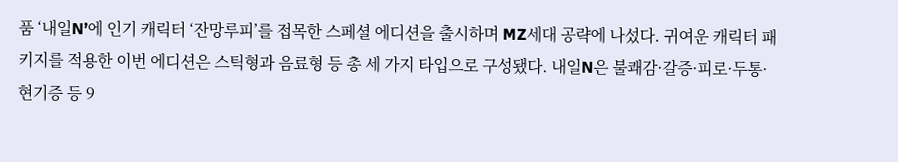품 ‘내일N’에 인기 캐릭터 ‘잔망루피’를 접목한 스페셜 에디션을 출시하며 MZ세대 공략에 나섰다. 귀여운 캐릭터 패키지를 적용한 이번 에디션은 스틱형과 음료형 등 총 세 가지 타입으로 구성됐다. 내일N은 불쾌감·갈증·피로·두통·현기증 등 9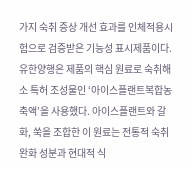가지 숙취 증상 개선 효과를 인체적용시험으로 검증받은 기능성 표시제품이다. 유한양행은 제품의 핵심 원료로 숙취해소 특허 조성물인 ‘아이스플랜트복합농축액’을 사용했다. 아이스플랜트와 갈화, 쑥을 조합한 이 원료는 전통적 숙취 완화 성분과 현대적 식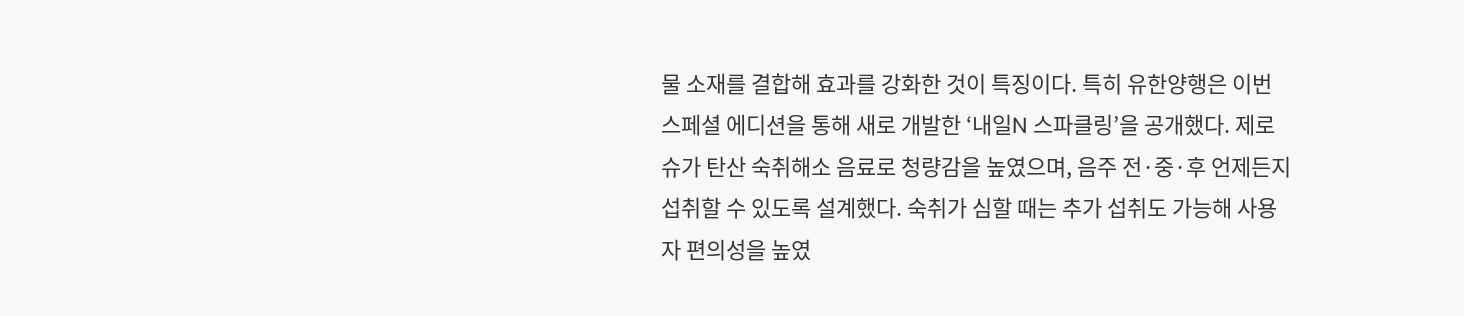물 소재를 결합해 효과를 강화한 것이 특징이다. 특히 유한양행은 이번 스페셜 에디션을 통해 새로 개발한 ‘내일N 스파클링’을 공개했다. 제로슈가 탄산 숙취해소 음료로 청량감을 높였으며, 음주 전·중·후 언제든지 섭취할 수 있도록 설계했다. 숙취가 심할 때는 추가 섭취도 가능해 사용자 편의성을 높였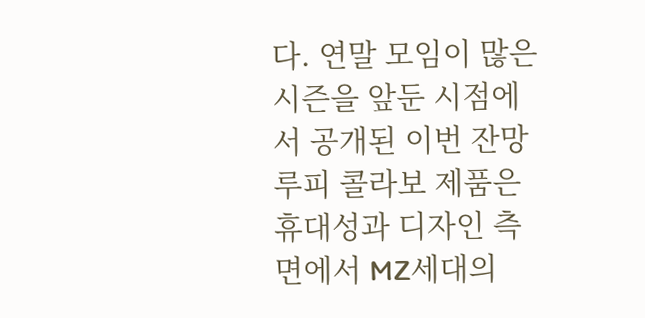다. 연말 모임이 많은 시즌을 앞둔 시점에서 공개된 이번 잔망루피 콜라보 제품은 휴대성과 디자인 측면에서 MZ세대의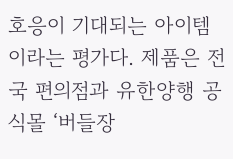호응이 기대되는 아이템이라는 평가다. 제품은 전국 편의점과 유한양행 공식몰 ‘버들장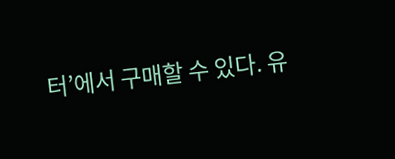터’에서 구매할 수 있다. 유